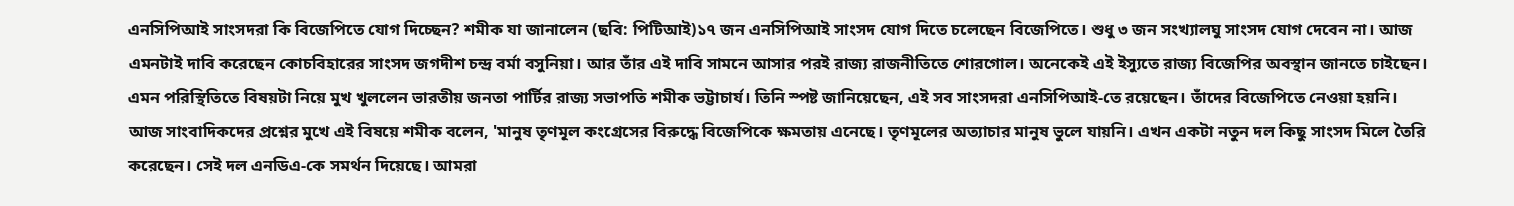এনসিপিআই সাংসদরা কি বিজেপিতে যোগ দিচ্ছেন? শমীক যা জানালেন (ছবি: পিটিআই)১৭ জন এনসিপিআই সাংসদ যোগ দিতে চলেছেন বিজেপিতে। শুধু ৩ জন সংখ্যালঘু সাংসদ যোগ দেবেন না। আজ এমনটাই দাবি করেছেন কোচবিহারের সাংসদ জগদীশ চন্দ্র বর্মা বসুনিয়া। আর তাঁর এই দাবি সামনে আসার পরই রাজ্য রাজনীতিতে শোরগোল। অনেকেই এই ইস্যুতে রাজ্য বিজেপির অবস্থান জানতে চাইছেন। এমন পরিস্থিতিতে বিষয়টা নিয়ে মুখ খুললেন ভারতীয় জনতা পার্টির রাজ্য সভাপতি শমীক ভট্টাচার্য। তিনি স্পষ্ট জানিয়েছেন, এই সব সাংসদরা এনসিপিআই-তে রয়েছেন। তাঁদের বিজেপিতে নেওয়া হয়নি।
আজ সাংবাদিকদের প্রশ্নের মুখে এই বিষয়ে শমীক বলেন, 'মানুষ তৃণমূল কংগ্রেসের বিরুদ্ধে বিজেপিকে ক্ষমতায় এনেছে। তৃণমূলের অত্যাচার মানুষ ভুলে যায়নি। এখন একটা নতুন দল কিছু সাংসদ মিলে তৈরি করেছেন। সেই দল এনডিএ-কে সমর্থন দিয়েছে। আমরা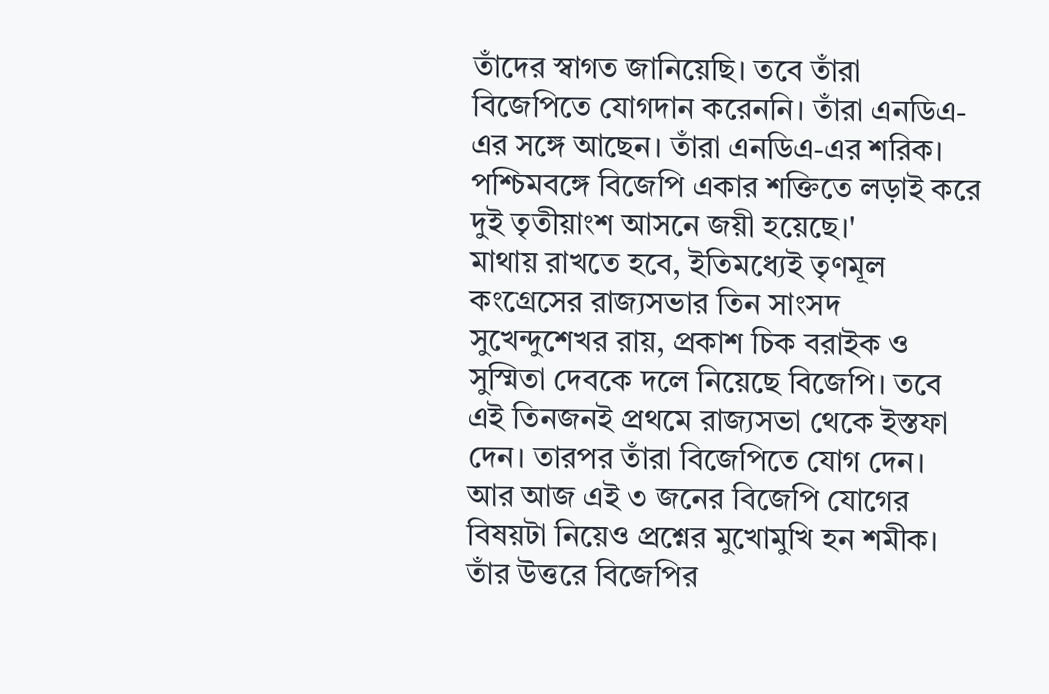তাঁদের স্বাগত জানিয়েছি। তবে তাঁরা বিজেপিতে যোগদান করেননি। তাঁরা এনডিএ-এর সঙ্গে আছেন। তাঁরা এনডিএ-এর শরিক। পশ্চিমবঙ্গে বিজেপি একার শক্তিতে লড়াই করে দুই তৃতীয়াংশ আসনে জয়ী হয়েছে।'
মাথায় রাখতে হবে, ইতিমধ্যেই তৃণমূল কংগ্রেসের রাজ্যসভার তিন সাংসদ সুখেন্দুশেখর রায়, প্রকাশ চিক বরাইক ও সুস্মিতা দেবকে দলে নিয়েছে বিজেপি। তবে এই তিনজনই প্রথমে রাজ্যসভা থেকে ইস্তফা দেন। তারপর তাঁরা বিজেপিতে যোগ দেন।
আর আজ এই ৩ জনের বিজেপি যোগের বিষয়টা নিয়েও প্রশ্নের মুখোমুখি হন শমীক। তাঁর উত্তরে বিজেপির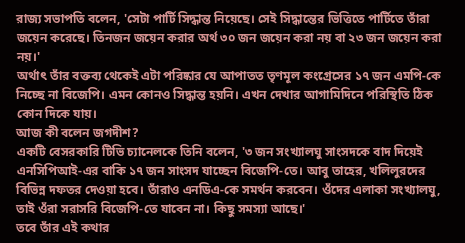রাজ্য সভাপতি বলেন, 'সেটা পার্টি সিদ্ধান্ত নিয়েছে। সেই সিদ্ধান্তের ভিত্তিতে পার্টিতে তাঁরা জয়েন করেছে। তিনজন জয়েন করার অর্থ ৩০ জন জয়েন করা নয় বা ২৩ জন জয়েন করা নয়।'
অর্থাৎ তাঁর বক্তব্য থেকেই এটা পরিষ্কার যে আপাতত তৃণমূল কংগ্রেসের ১৭ জন এমপি-কে নিচ্ছে না বিজেপি। এমন কোনও সিদ্ধান্ত হয়নি। এখন দেখার আগামিদিনে পরিস্থিতি ঠিক কোন দিকে যায়।
আজ কী বলেন জগদীশ?
একটি বেসরকারি টিভি চ্যানেলকে তিনি বলেন, '৩ জন সংখ্যালঘু সাংসদকে বাদ দিয়েই এনসিপিআই-এর বাকি ১৭ জন সাংসদ যাচ্ছেন বিজেপি-তে। আবু তাহের, খলিলুরদের বিভিন্ন দফতর দেওয়া হবে। তাঁরাও এনডিএ-কে সমর্থন করবেন। ওঁদের এলাকা সংখ্যালঘু, তাই ওঁরা সরাসরি বিজেপি-তে যাবেন না। কিছু সমস্যা আছে।'
তবে তাঁর এই কথার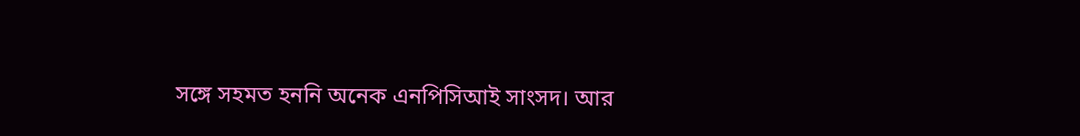সঙ্গে সহমত হননি অনেক এনপিসিআই সাংসদ। আর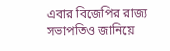এবার বিজেপির রাজ্য সভাপতিও জানিয়ে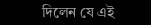দিলেন যে এই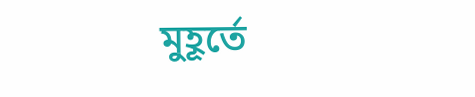মুহূর্তে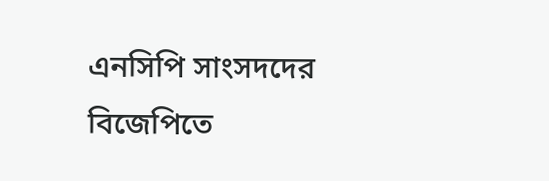এনসিপি সাংসদদের বিজেপিতে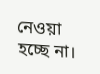নেওয়া হচ্ছে না।